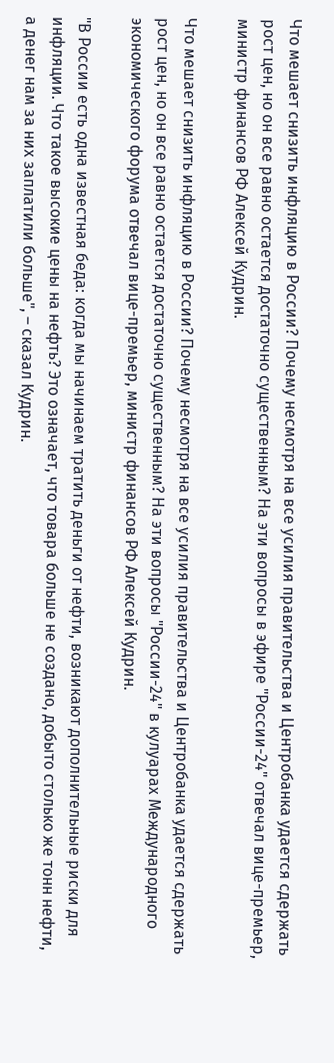Что мешает снизить инфляцию в России? Почему несмотря на все усилия правительства и Центробанка удается сдержать рост цен, но он все равно остается достаточно существенным? На эти вопросы в эфире "России-24" отвечал вице-премьер, министр финансов РФ Алексей Кудрин.

Что мешает снизить инфляцию в России? Почему несмотря на все усилия правительства и Центробанка удается сдержать рост цен, но он все равно остается достаточно существенным? На эти вопросы "России-24" в кулуарах Международного экономического форума отвечал вице-премьер, министр финансов РФ Алексей Кудрин.

"В России есть одна известная беда: когда мы начинаем тратить деньги от нефти, возникают дополнительные риски для инфляции. Что такое высокие цены на нефть? Это означает, что товара больше не создано, добыто столько же тонн нефти, а денег нам за них заплатили больше", – сказал Кудрин.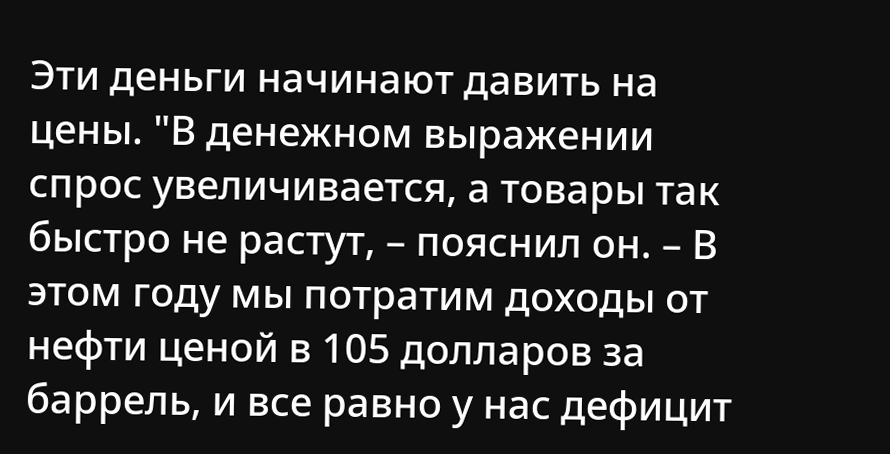Эти деньги начинают давить на цены. "В денежном выражении спрос увеличивается, а товары так быстро не растут, – пояснил он. – В этом году мы потратим доходы от нефти ценой в 105 долларов за баррель, и все равно у нас дефицит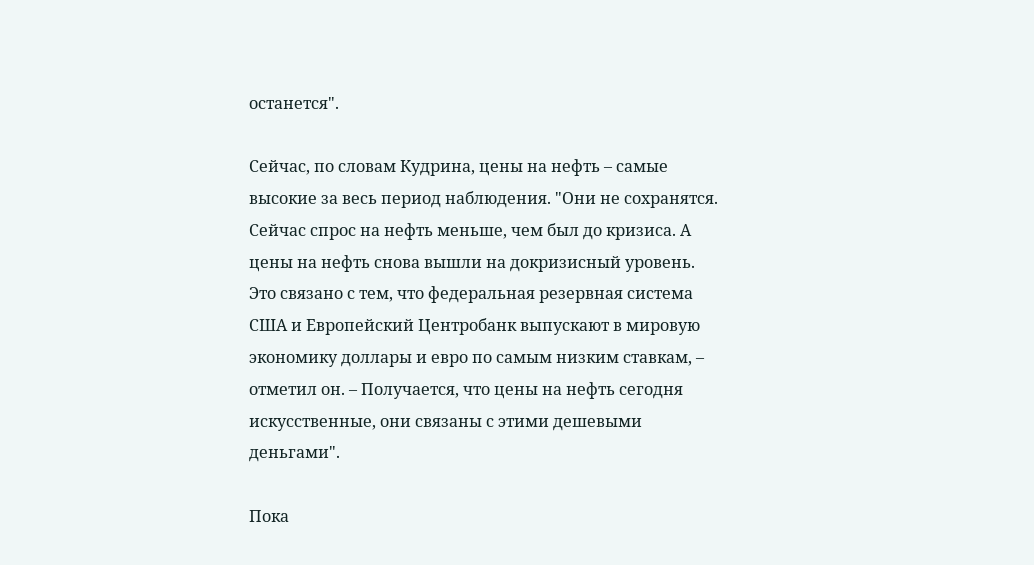останется".

Сейчас, по словам Кудрина, цены на нефть – самые высокие за весь период наблюдения. "Они не сохранятся. Сейчас спрос на нефть меньше, чем был до кризиса. А цены на нефть снова вышли на докризисный уровень. Это связано с тем, что федеральная резервная система США и Европейский Центробанк выпускают в мировую экономику доллары и евро по самым низким ставкам, – отметил он. – Получается, что цены на нефть сегодня искусственные, они связаны с этими дешевыми деньгами".

Пока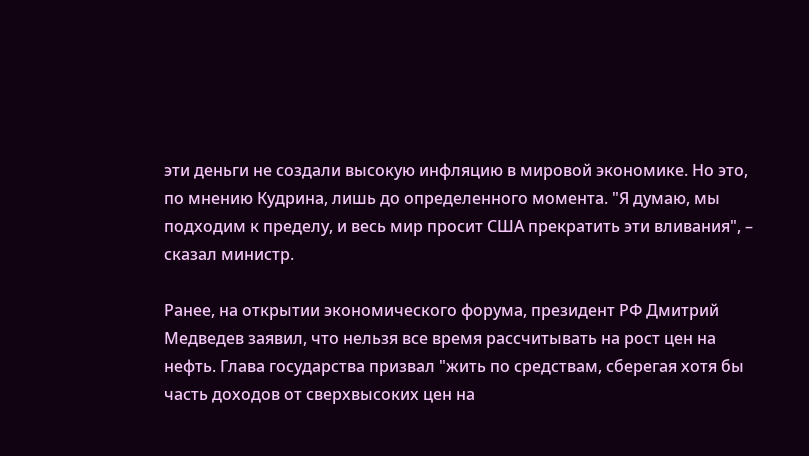эти деньги не создали высокую инфляцию в мировой экономике. Но это, по мнению Кудрина, лишь до определенного момента. "Я думаю, мы подходим к пределу, и весь мир просит США прекратить эти вливания", – сказал министр.

Ранее, на открытии экономического форума, президент РФ Дмитрий Медведев заявил, что нельзя все время рассчитывать на рост цен на нефть. Глава государства призвал "жить по средствам, сберегая хотя бы часть доходов от сверхвысоких цен на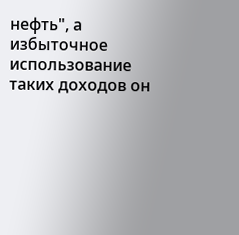нефть", а избыточное использование таких доходов он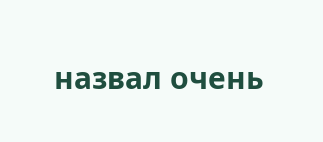назвал очень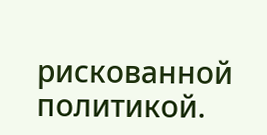рискованной политикой.